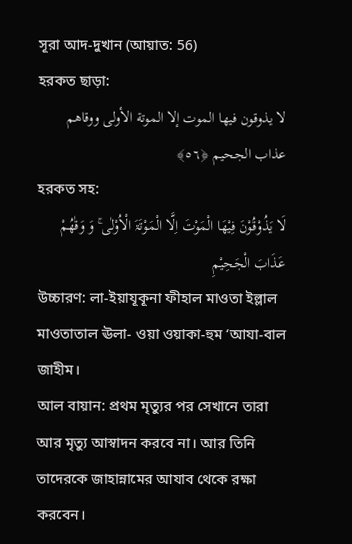সূরা আদ-দুখান (আয়াত: 56)
হরকত ছাড়া:
لا يذوقون فيها الموت إلا الموتة الأولى ووقاهم عذاب الجحيم ﴿٥٦﴾
হরকত সহ:
لَا یَذُوْقُوْنَ فِیْهَا الْمَوْتَ اِلَّا الْمَوْتَۃَ الْاُوْلٰی ۚ وَ وَقٰهُمْ عَذَابَ الْجَحِیْمِ
উচ্চারণ: লা-ইয়াযূকূনা ফীহাল মাওতা ইল্লাল মাওতাতাল ঊলা- ওয়া ওয়াকা-হুম ‘আযা-বাল জাহীম।
আল বায়ান: প্রথম মৃত্যুর পর সেখানে তারা আর মৃত্যু আস্বাদন করবে না। আর তিনি তাদেরকে জাহান্নামের আযাব থেকে রক্ষা করবেন।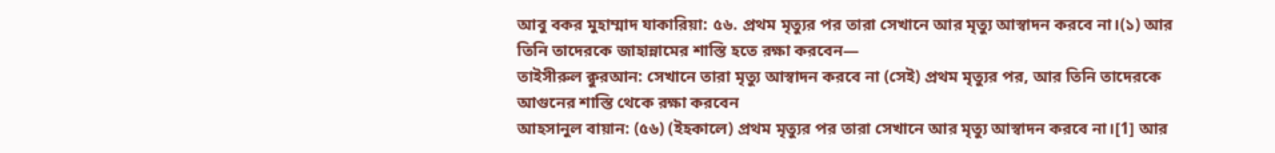আবু বকর মুহাম্মাদ যাকারিয়া: ৫৬. প্রথম মৃত্যুর পর তারা সেখানে আর মৃত্যু আস্বাদন করবে না।(১) আর তিনি তাদেরকে জাহান্নামের শাস্তি হতে রক্ষা করবেন—
তাইসীরুল ক্বুরআন: সেখানে তারা মৃত্যু আস্বাদন করবে না (সেই) প্রথম মৃত্যুর পর, আর তিনি তাদেরকে আগুনের শাস্তি থেকে রক্ষা করবেন
আহসানুল বায়ান: (৫৬) (ইহকালে) প্রথম মৃত্যুর পর তারা সেখানে আর মৃত্যু আস্বাদন করবে না।[1] আর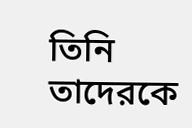তিনি তাদেরকে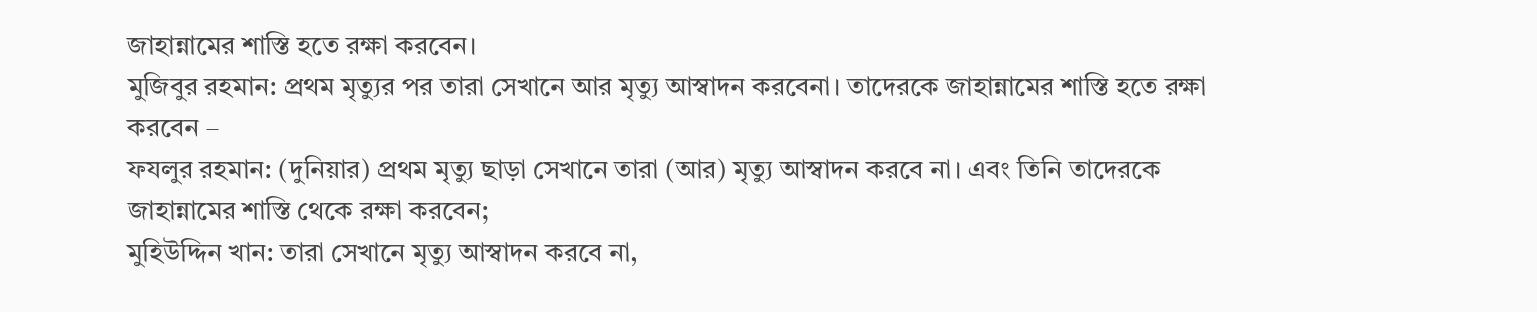জাহান্নামের শাস্তি হতে রক্ষা করবেন।
মুজিবুর রহমান: প্রথম মৃত্যুর পর তারা সেখানে আর মৃত্যু আস্বাদন করবেনা। তাদেরকে জাহান্নামের শাস্তি হতে রক্ষা করবেন –
ফযলুর রহমান: (দুনিয়ার) প্রথম মৃত্যু ছাড়া সেখানে তারা (আর) মৃত্যু আস্বাদন করবে না। এবং তিনি তাদেরকে জাহান্নামের শাস্তি থেকে রক্ষা করবেন;
মুহিউদ্দিন খান: তারা সেখানে মৃত্যু আস্বাদন করবে না,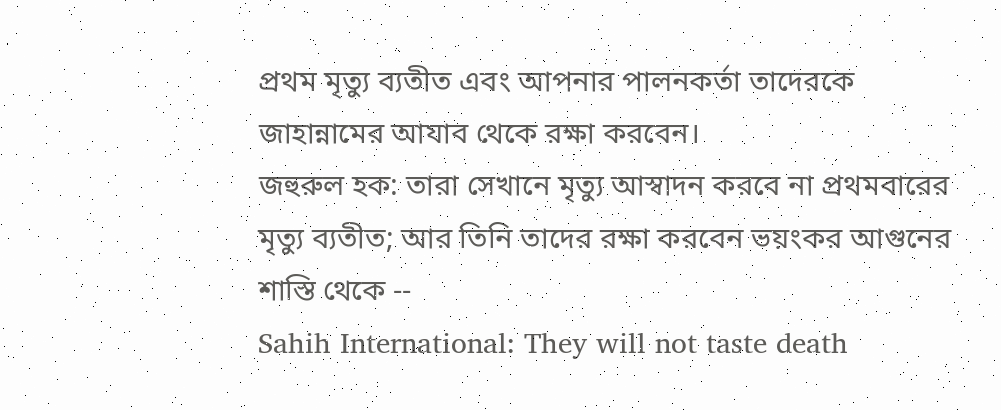প্রথম মৃত্যু ব্যতীত এবং আপনার পালনকর্তা তাদেরকে জাহান্নামের আযাব থেকে রক্ষা করবেন।
জহুরুল হক: তারা সেখানে মৃত্যু আস্বাদন করবে না প্রথমবারের মৃত্যু ব্যতীত; আর তিনি তাদের রক্ষা করবেন ভয়ংকর আগুনের শাস্তি থেকে --
Sahih International: They will not taste death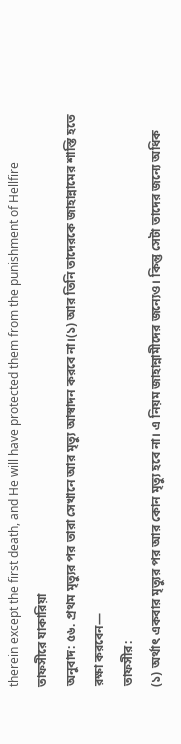therein except the first death, and He will have protected them from the punishment of Hellfire
তাফসীরে যাকারিয়া
অনুবাদ: ৫৬. প্রথম মৃত্যুর পর তারা সেখানে আর মৃত্যু আস্বাদন করবে না।(১) আর তিনি তাদেরকে জাহান্নামের শাস্তি হতে রক্ষা করবেন—
তাফসীর:
(১) অর্থাৎ একবার মৃত্যুর পর আর কোন মৃত্যু হবে না। এ নিয়ম জাহান্নামীদের জন্যেও। কিন্তু সেটা তাদের জন্যে অধিক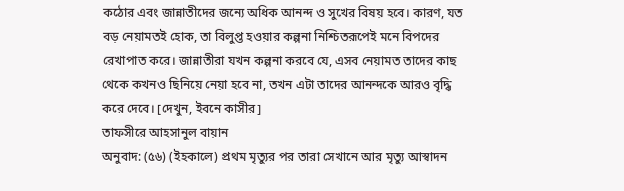কঠোর এবং জান্নাতীদের জন্যে অধিক আনন্দ ও সুখের বিষয় হবে। কারণ, যত বড় নেয়ামতই হোক, তা বিলুপ্ত হওয়ার কল্পনা নিশ্চিতরূপেই মনে বিপদের রেখাপাত করে। জান্নাতীরা যখন কল্পনা করবে যে, এসব নেয়ামত তাদের কাছ থেকে কখনও ছিনিয়ে নেয়া হবে না, তখন এটা তাদের আনন্দকে আরও বৃদ্ধি করে দেবে। [দেখুন, ইবনে কাসীর]
তাফসীরে আহসানুল বায়ান
অনুবাদ: (৫৬) (ইহকালে) প্রথম মৃত্যুর পর তারা সেখানে আর মৃত্যু আস্বাদন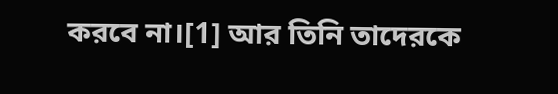করবে না।[1] আর তিনি তাদেরকে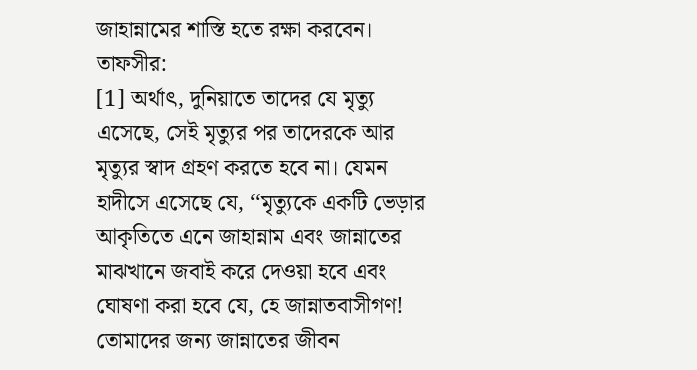জাহান্নামের শাস্তি হতে রক্ষা করবেন।
তাফসীর:
[1] অর্থাৎ, দুনিয়াতে তাদের যে মৃত্যু এসেছে, সেই মৃত্যুর পর তাদেরকে আর মৃত্যুর স্বাদ গ্রহণ করতে হবে না। যেমন হাদীসে এসেছে যে, ‘‘মৃত্যুকে একটি ভেড়ার আকৃতিতে এনে জাহান্নাম এবং জান্নাতের মাঝখানে জবাই করে দেওয়া হবে এবং ঘোষণা করা হবে যে, হে জান্নাতবাসীগণ! তোমাদের জন্য জান্নাতের জীবন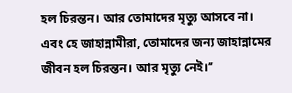হল চিরন্তন। আর তোমাদের মৃত্যু আসবে না। এবং হে জাহান্নামীরা, তোমাদের জন্য জাহান্নামের জীবন হল চিরন্তন। আর মৃত্যু নেই।’’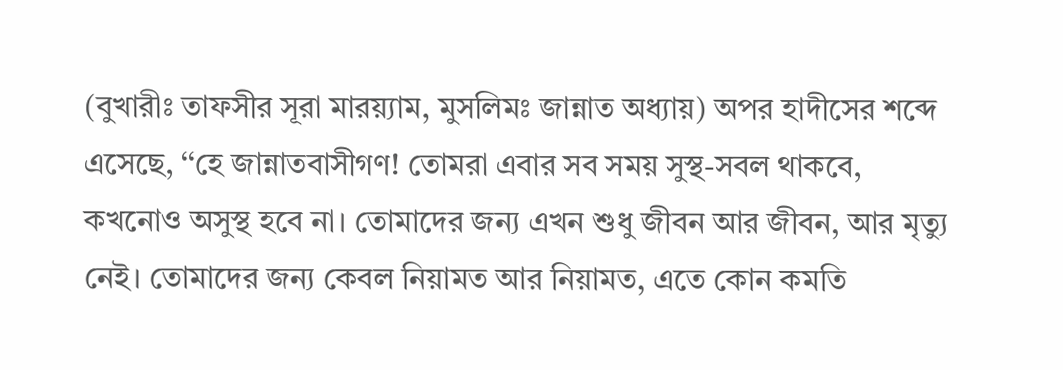(বুখারীঃ তাফসীর সূরা মারয়্যাম, মুসলিমঃ জান্নাত অধ্যায়) অপর হাদীসের শব্দে এসেছে, ‘‘হে জান্নাতবাসীগণ! তোমরা এবার সব সময় সুস্থ-সবল থাকবে, কখনোও অসুস্থ হবে না। তোমাদের জন্য এখন শুধু জীবন আর জীবন, আর মৃত্যু নেই। তোমাদের জন্য কেবল নিয়ামত আর নিয়ামত, এতে কোন কমতি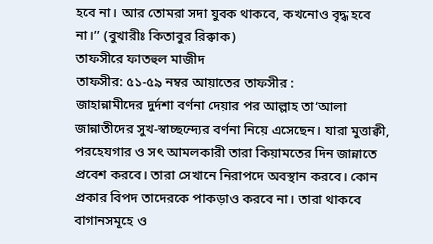হবে না। আর তোমরা সদা যুবক থাকবে, কখনোও বৃদ্ধ হবে না।’’ (বুখারীঃ কিতাবুর রিক্বাক)
তাফসীরে ফাতহুল মাজীদ
তাফসীর: ৫১-৫৯ নম্বর আয়াতের তাফসীর :
জাহান্নামীদের দুর্দশা বর্ণনা দেয়ার পর আল্লাহ তা‘আলা জান্নাতীদের সুখ-স্বাচ্ছন্দ্যের বর্ণনা নিয়ে এসেছেন। যারা মুত্তাক্বী, পরহেযগার ও সৎ আমলকারী তারা কিয়ামতের দিন জান্নাতে প্রবেশ করবে। তারা সেখানে নিরাপদে অবস্থান করবে। কোন প্রকার বিপদ তাদেরকে পাকড়াও করবে না। তারা থাকবে বাগানসমূহে ও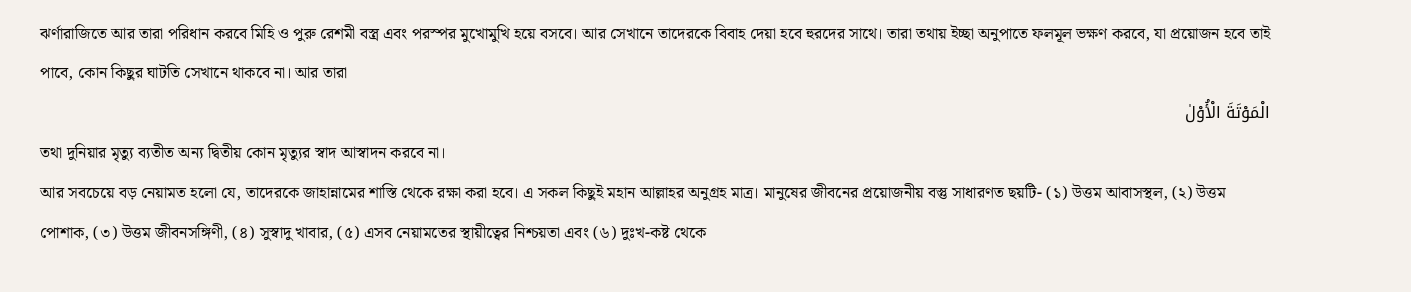ঝর্ণারাজিতে আর তারা পরিধান করবে মিহি ও পুরু রেশমী বস্ত্র এবং পরস্পর মুখোমুখি হয়ে বসবে। আর সেখানে তাদেরকে বিবাহ দেয়া হবে হুরদের সাথে। তারা তথায় ইচ্ছা অনুপাতে ফলমূল ভক্ষণ করবে, যা প্রয়োজন হবে তাই পাবে, কোন কিছুর ঘাটতি সেখানে থাকবে না। আর তারা
الْمَوْتَةَ الْأُوْلٰ
তথা দুনিয়ার মৃত্যু ব্যতীত অন্য দ্বিতীয় কোন মৃত্যুর স্বাদ আস্বাদন করবে না।
আর সবচেয়ে বড় নেয়ামত হলো যে, তাদেরকে জাহান্নামের শাস্তি থেকে রক্ষা করা হবে। এ সকল কিছুই মহান আল্লাহর অনুগ্রহ মাত্র। মানুষের জীবনের প্রয়োজনীয় বস্তু সাধারণত ছয়টি- (১) উত্তম আবাসস্থল, (২) উত্তম পোশাক, (৩) উত্তম জীবনসঙ্গিণী, (৪) সুস্বাদু খাবার, (৫) এসব নেয়ামতের স্থায়ীত্বের নিশ্চয়তা এবং (৬) দুঃখ-কষ্ট থেকে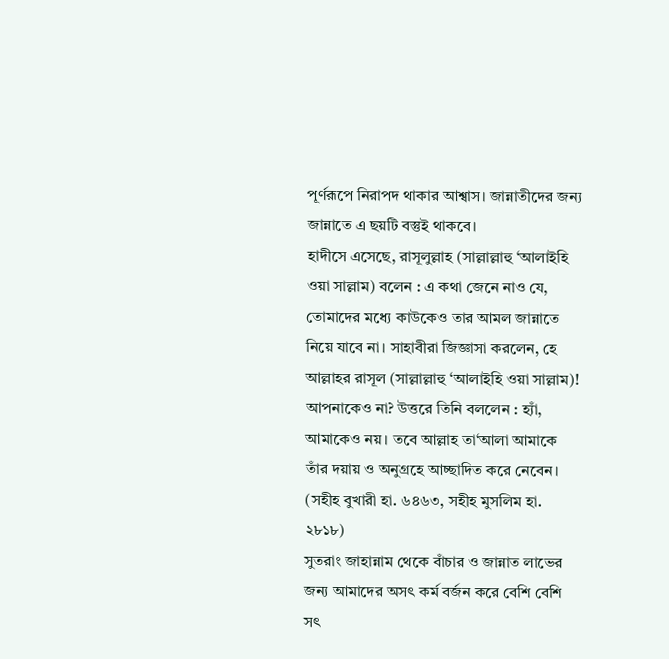পূর্ণরূপে নিরাপদ থাকার আশ্বাস। জান্নাতীদের জন্য জান্নাতে এ ছয়টি বস্তুই থাকবে।
হাদীসে এসেছে, রাসূলুল্লাহ (সাল্লাল্লাহু ‘আলাইহি ওয়া সাল্লাম) বলেন : এ কথা জেনে নাও যে, তোমাদের মধ্যে কাউকেও তার আমল জান্নাতে নিয়ে যাবে না। সাহাবীরা জিজ্ঞাসা করলেন, হে আল্লাহর রাসূল (সাল্লাল্লাহু ‘আলাইহি ওয়া সাল্লাম)! আপনাকেও না? উত্তরে তিনি বললেন : হ্যাঁ, আমাকেও নয়। তবে আল্লাহ তা‘আলা আমাকে তাঁর দয়ায় ও অনুগ্রহে আচ্ছাদিত করে নেবেন। (সহীহ বুখারী হা. ৬৪৬৩, সহীহ মুসলিম হা. ২৮১৮)
সুতরাং জাহান্নাম থেকে বাঁচার ও জান্নাত লাভের জন্য আমাদের অসৎ কর্ম বর্জন করে বেশি বেশি সৎ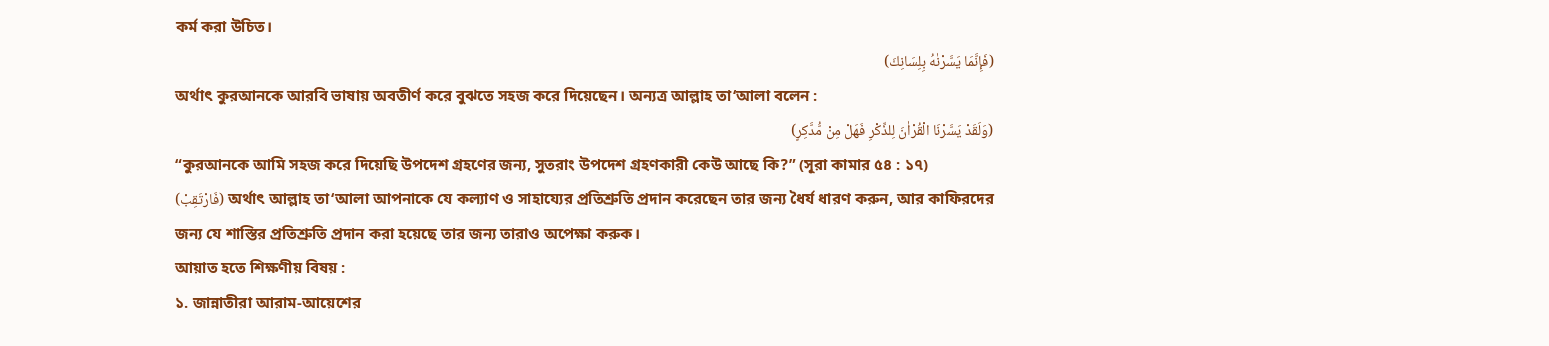কর্ম করা উচিত।
(فَإِنَّمَا يَسَّرْنٰهُ بِلِسَانِكَ)
অর্থাৎ কুরআনকে আরবি ভাষায় অবতীর্ণ করে বুঝতে সহজ করে দিয়েছেন। অন্যত্র আল্লাহ তা‘আলা বলেন :
(وَلَقَدْ يَسَّرْنَا الْقُرْاٰنَ لِلذِّكْرِ فَهَلْ مِنْ مُّدَّكِرٍ)
“কুরআনকে আমি সহজ করে দিয়েছি উপদেশ গ্রহণের জন্য, সুতরাং উপদেশ গ্রহণকারী কেউ আছে কি?” (সূরা কামার ৫৪ : ১৭)
(فَارْتَقِبْ) অর্থাৎ আল্লাহ তা‘আলা আপনাকে যে কল্যাণ ও সাহায্যের প্রতিশ্রুতি প্রদান করেছেন তার জন্য ধৈর্য ধারণ করুন, আর কাফিরদের জন্য যে শাস্তির প্রতিশ্রুতি প্রদান করা হয়েছে তার জন্য তারাও অপেক্ষা করুক।
আয়াত হতে শিক্ষণীয় বিষয় :
১. জান্নাতীরা আরাম-আয়েশের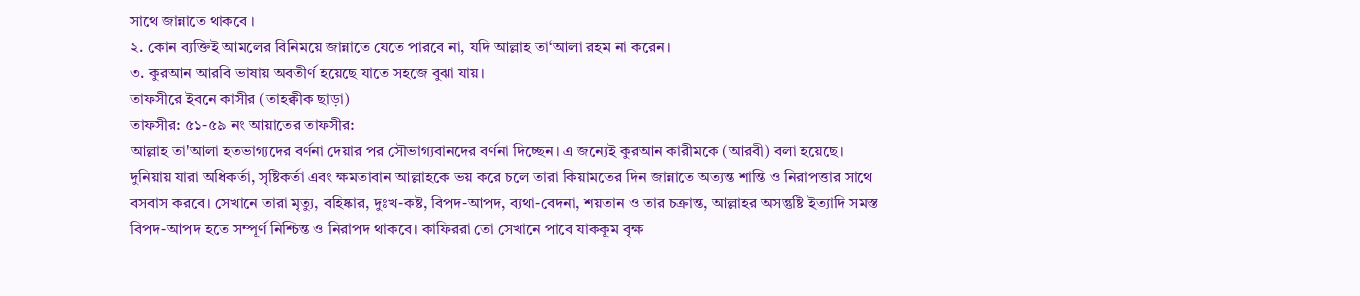সাথে জান্নাতে থাকবে ।
২. কোন ব্যক্তিই আমলের বিনিময়ে জান্নাতে যেতে পারবে না, যদি আল্লাহ তা‘আলা রহম না করেন।
৩. কুরআন আরবি ভাষায় অবতীর্ণ হয়েছে যাতে সহজে বুঝা যায়।
তাফসীরে ইবনে কাসীর (তাহক্বীক ছাড়া)
তাফসীর: ৫১-৫৯ নং আয়াতের তাফসীর:
আল্লাহ তা'আলা হতভাগ্যদের বর্ণনা দেয়ার পর সৌভাগ্যবানদের বর্ণনা দিচ্ছেন। এ জন্যেই কুরআন কারীমকে (আরবী) বলা হয়েছে। দুনিয়ায় যারা অধিকর্তা, সৃষ্টিকর্তা এবং ক্ষমতাবান আল্লাহকে ভয় করে চলে তারা কিয়ামতের দিন জান্নাতে অত্যন্ত শান্তি ও নিরাপত্তার সাথে বসবাস করবে। সেখানে তারা মৃত্যু, বহিষ্কার, দুঃখ-কষ্ট, বিপদ-আপদ, ব্যথা-বেদনা, শয়তান ও তার চক্রান্ত, আল্লাহর অসন্তুষ্টি ইত্যাদি সমস্ত বিপদ-আপদ হতে সম্পূর্ণ নিশ্চিন্ত ও নিরাপদ থাকবে। কাফিররা তো সেখানে পাবে যাককূম বৃক্ষ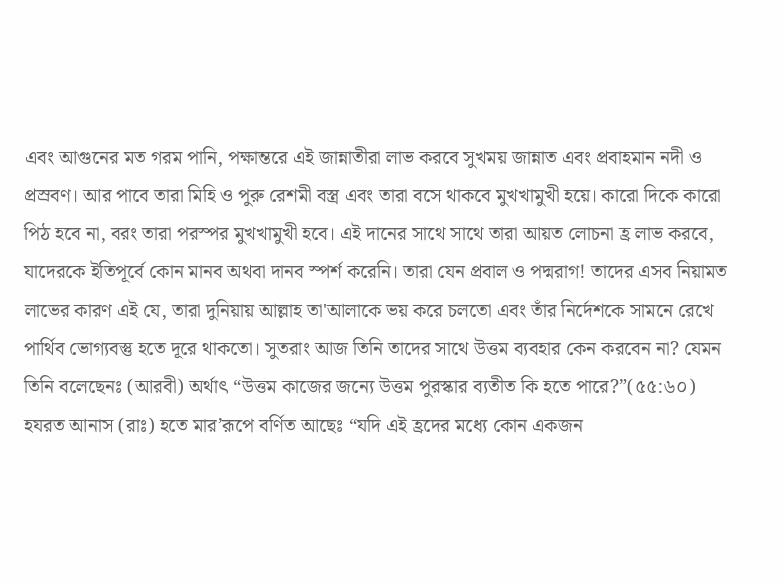এবং আগুনের মত গরম পানি, পক্ষান্তরে এই জান্নাতীরা লাভ করবে সুখময় জান্নাত এবং প্রবাহমান নদী ও প্রস্রবণ। আর পাবে তারা মিহি ও পুরু রেশমী বস্ত্র এবং তারা বসে থাকবে মুখখামুখী হয়ে। কারো দিকে কারো পিঠ হবে না, বরং তারা পরস্পর মুখখামুখী হবে। এই দানের সাথে সাথে তারা আয়ত লোচনা হ্র লাভ করবে, যাদেরকে ইতিপূর্বে কোন মানব অথবা দানব স্পর্শ করেনি। তারা যেন প্রবাল ও পদ্মরাগ! তাদের এসব নিয়ামত লাভের কারণ এই যে, তারা দুনিয়ায় আল্লাহ তা'আলাকে ভয় করে চলতো এবং তাঁর নির্দেশকে সামনে রেখে পার্থিব ভোগ্যবস্তু হতে দূরে থাকতো। সুতরাং আজ তিনি তাদের সাথে উত্তম ব্যবহার কেন করবেন না? যেমন তিনি বলেছেনঃ (আরবী) অর্থাৎ “উত্তম কাজের জন্যে উত্তম পুরস্কার ব্যতীত কি হতে পারে?”(৫৫:৬০)
হযরত আনাস (রাঃ) হতে মার’রূপে বর্ণিত আছেঃ “যদি এই হ্রদের মধ্যে কোন একজন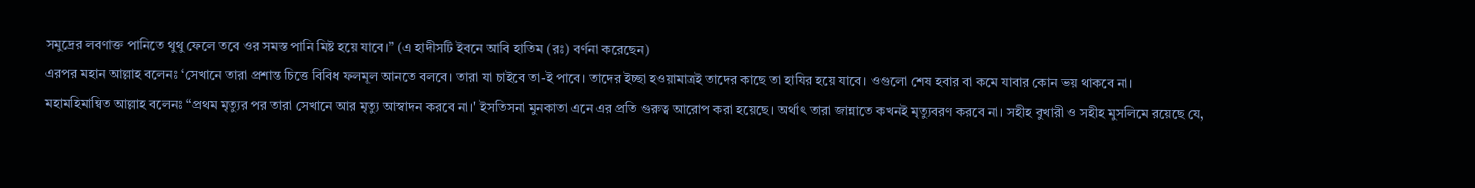সমুদ্রের লবণাক্ত পানিতে থুথু ফেলে তবে ওর সমস্ত পানি মিষ্ট হয়ে যাবে।” (এ হাদীসটি ইবনে আবি হাতিম (রঃ) বর্ণনা করেছেন)
এরপর মহান আল্লাহ বলেনঃ ‘সেখানে তারা প্রশান্ত চিত্তে বিবিধ ফলমূল আনতে বলবে। তারা যা চাইবে তা-ই পাবে। তাদের ইচ্ছা হওয়ামাত্রই তাদের কাছে তা হাযির হয়ে যাবে। ওগুলো শেষ হবার বা কমে যাবার কোন ভয় থাকবে না।
মহামহিমান্বিত আল্লাহ বলেনঃ “প্রথম মৃত্যুর পর তারা সেখানে আর মৃত্যু আস্বাদন করবে না।' ইসতিসনা মুনকাতা এনে এর প্রতি গুরুত্ব আরোপ করা হয়েছে। অর্থাৎ তারা জান্নাতে কখনই মৃত্যুবরণ করবে না। সহীহ বুখারী ও সহীহ মুসলিমে রয়েছে যে,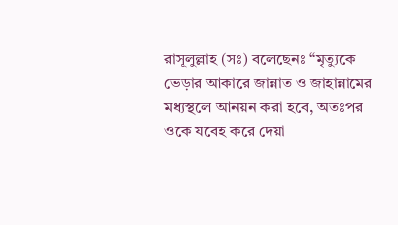রাসূলুল্লাহ (সঃ) বলেছেনঃ “মৃত্যুকে ভেড়ার আকারে জান্নাত ও জাহান্নামের মধ্যস্থলে আনয়ন করা হবে, অতঃপর ওকে যবেহ করে দেয়া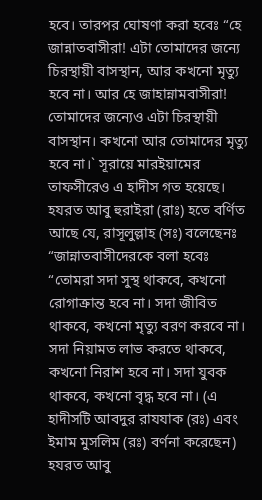হবে। তারপর ঘোষণা করা হবেঃ “হে জান্নাতবাসীরা! এটা তোমাদের জন্যে চিরস্থায়ী বাসস্থান, আর কখনো মৃত্যু হবে না। আর হে জাহান্নামবাসীরা! তোমাদের জন্যেও এটা চিরস্থায়ী বাসস্থান। কখনো আর তোমাদের মৃত্যু হবে না।` সূরায়ে মারইয়ামের তাফসীরেও এ হাদীস গত হয়েছে।
হযরত আবু হুরাইরা (রাঃ) হতে বর্ণিত আছে যে, রাসূলুল্লাহ (সঃ) বলেছেনঃ “জান্নাতবাসীদেরকে বলা হবেঃ “তোমরা সদা সুস্থ থাকবে, কখনো রোগাক্রান্ত হবে না। সদা জীবিত থাকবে, কখনো মৃত্যু বরণ করবে না। সদা নিয়ামত লাভ করতে থাকবে, কখনো নিরাশ হবে না। সদা যুবক থাকবে, কখনো বৃদ্ধ হবে না। (এ হাদীসটি আবদুর রাযযাক (রঃ) এবং ইমাম মুসলিম (রঃ) বর্ণনা করেছেন)
হযরত আবু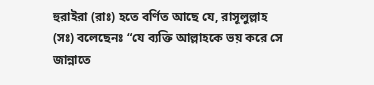হুরাইরা (রাঃ) হতে বর্ণিত আছে যে, রাসূলুল্লাহ (সঃ) বলেছেনঃ “যে ব্যক্তি আল্লাহকে ভয় করে সে জান্নাতে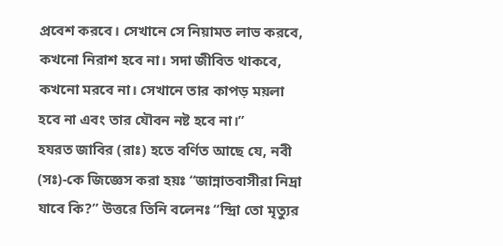প্রবেশ করবে। সেখানে সে নিয়ামত লাভ করবে, কখনো নিরাশ হবে না। সদা জীবিত থাকবে, কখনো মরবে না। সেখানে তার কাপড় ময়লা হবে না এবং তার যৌবন নষ্ট হবে না।”
হযরত জাবির (রাঃ) হতে বর্ণিত আছে যে, নবী (সঃ)-কে জিজ্ঞেস করা হয়ঃ “জান্নাতবাসীরা নিদ্রা যাবে কি?” উত্তরে তিনি বলেনঃ “ন্দ্রিা তো মৃত্যুর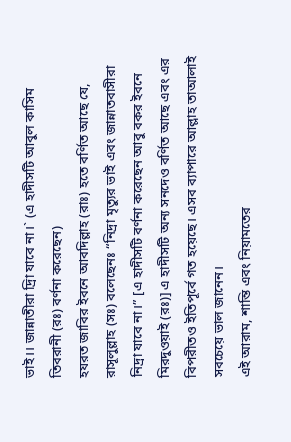ভাই।। জান্নাতীরা দ্রিা যাবে না।` (এ হাদীসটি আবুল কাসিম তিবরানী (রঃ) বর্ণনা করেছেন)
হযরত জাবির ইবনে আবদিল্লাহ (রাঃ) হতে বর্ণিত আছে যে, রাসূলুল্লাহ (সঃ) বলেছেনঃ “নিদ্রা মৃত্যুর ভাই এবং জান্নাতবাসীরা নিদ্রা যাবে না।” [এ হাদীসটি বর্ণনা করেছেন আবু বকর ইবনে মিরদুওয়াই (রঃ)] এ হাদীসটি অন্য সনদেও বর্ণিত আছে এবং এর বিপরীতও ইতিপূর্বে গত হয়েছে। এসব ব্যাপারে আল্লাহ তাআলাই সবচেয়ে ভাল জানেন।
এই আরাম, শান্তি এবং নিয়ামতের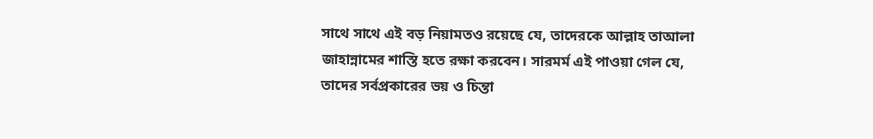সাথে সাথে এই বড় নিয়ামতও রয়েছে যে, তাদেরকে আল্লাহ তাআলা জাহান্নামের শাস্তি হতে রক্ষা করবেন। সারমর্ম এই পাওয়া গেল যে, তাদের সর্বপ্রকারের ভয় ও চিন্তা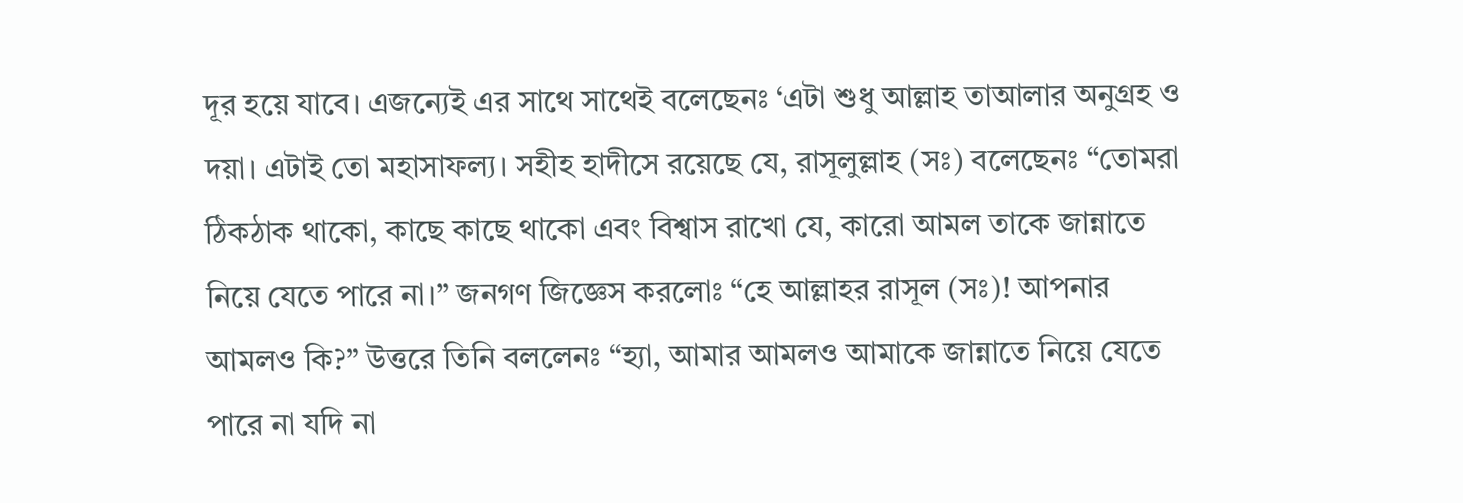দূর হয়ে যাবে। এজন্যেই এর সাথে সাথেই বলেছেনঃ ‘এটা শুধু আল্লাহ তাআলার অনুগ্রহ ও দয়া। এটাই তো মহাসাফল্য। সহীহ হাদীসে রয়েছে যে, রাসূলুল্লাহ (সঃ) বলেছেনঃ “তোমরা ঠিকঠাক থাকো, কাছে কাছে থাকো এবং বিশ্বাস রাখো যে, কারো আমল তাকে জান্নাতে নিয়ে যেতে পারে না।” জনগণ জিজ্ঞেস করলোঃ “হে আল্লাহর রাসূল (সঃ)! আপনার আমলও কি?” উত্তরে তিনি বললেনঃ “হ্যা, আমার আমলও আমাকে জান্নাতে নিয়ে যেতে পারে না যদি না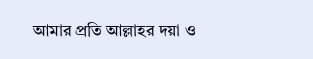আমার প্রতি আল্লাহর দয়া ও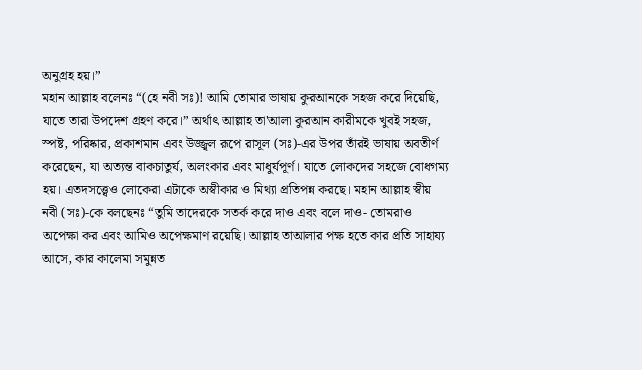অনুগ্রহ হয়।”
মহান আল্লাহ বলেনঃ “(হে নবী সঃ)! আমি তোমার ভাষায় কুরআনকে সহজ করে দিয়েছি, যাতে তারা উপদেশ গ্রহণ করে।” অর্থাৎ আল্লাহ তা'আলা কুরআন কারীমকে খুবই সহজ, স্পষ্ট, পরিষ্কার, প্রকাশমান এবং উজ্জ্বল রূপে রাসূল (সঃ)-এর উপর তাঁরই ভাষায় অবতীর্ণ করেছেন, যা অত্যন্ত বাকচাতুর্য, অলংকার এবং মাধুর্যপূর্ণ। যাতে লোকদের সহজে বোধগম্য হয়। এতদসত্ত্বেও লোকেরা এটাকে অস্বীকার ও মিথ্যা প্রতিপন্ন করছে। মহান আল্লাহ স্বীয় নবী (সঃ)-কে বলছেনঃ “তুমি তাদেরকে সতর্ক করে দাও এবং বলে দাও- তোমরাও অপেক্ষা কর এবং আমিও অপেক্ষমাণ রয়েছি। আল্লাহ তাআলার পক্ষ হতে কার প্রতি সাহায্য আসে, কার কালেমা সমুন্নত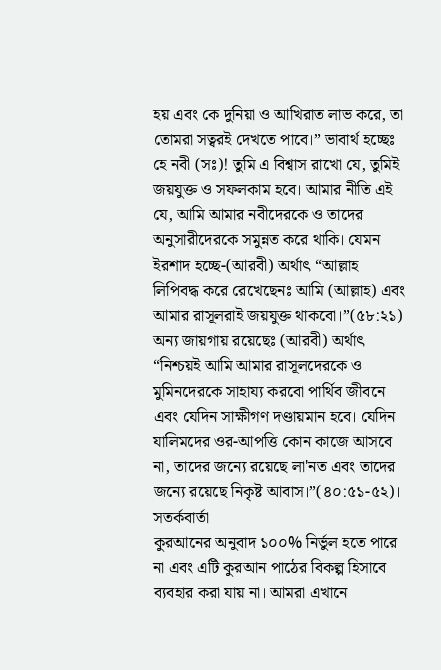হয় এবং কে দুনিয়া ও আখিরাত লাভ করে, তা তোমরা সত্বরই দেখতে পাবে।” ভাবার্থ হচ্ছেঃ হে নবী (সঃ)! তুমি এ বিশ্বাস রাখো যে, তুমিই জয়যুক্ত ও সফলকাম হবে। আমার নীতি এই যে, আমি আমার নবীদেরকে ও তাদের অনুসারীদেরকে সমুন্নত করে থাকি। যেমন ইরশাদ হচ্ছে-(আরবী) অর্থাৎ “আল্লাহ লিপিবদ্ধ করে রেখেছেনঃ আমি (আল্লাহ) এবং আমার রাসূলরাই জয়যুক্ত থাকবো।”(৫৮:২১) অন্য জায়গায় রয়েছেঃ (আরবী) অর্থাৎ “নিশ্চয়ই আমি আমার রাসূলদেরকে ও মুমিনদেরকে সাহায্য করবো পার্থিব জীবনে এবং যেদিন সাক্ষীগণ দণ্ডায়মান হবে। যেদিন যালিমদের ওর-আপত্তি কোন কাজে আসবে না, তাদের জন্যে রয়েছে লা'নত এবং তাদের জন্যে রয়েছে নিকৃষ্ট আবাস।”(৪০:৫১-৫২)।
সতর্কবার্তা
কুরআনের অনুবাদ ১০০% নির্ভুল হতে পারে না এবং এটি কুরআন পাঠের বিকল্প হিসাবে ব্যবহার করা যায় না। আমরা এখানে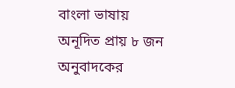বাংলা ভাষায় অনূদিত প্রায় ৮ জন অনুবাদকের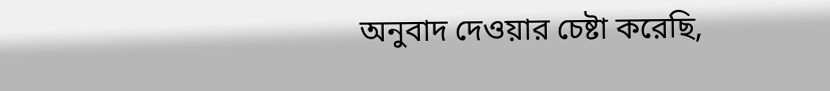অনুবাদ দেওয়ার চেষ্টা করেছি,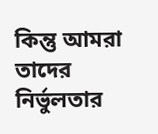কিন্তু আমরা তাদের নির্ভুলতার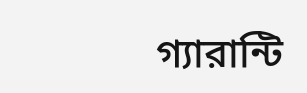গ্যারান্টি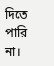দিতে পারি না।